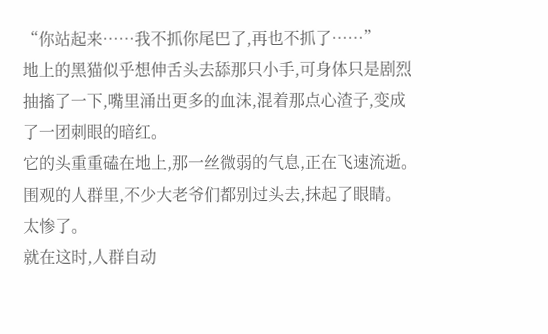“你站起来……我不抓你尾巴了,再也不抓了……”
地上的黑猫似乎想伸舌头去舔那只小手,可身体只是剧烈抽搐了一下,嘴里涌出更多的血沫,混着那点心渣子,变成了一团刺眼的暗红。
它的头重重磕在地上,那一丝微弱的气息,正在飞速流逝。
围观的人群里,不少大老爷们都别过头去,抹起了眼睛。
太惨了。
就在这时,人群自动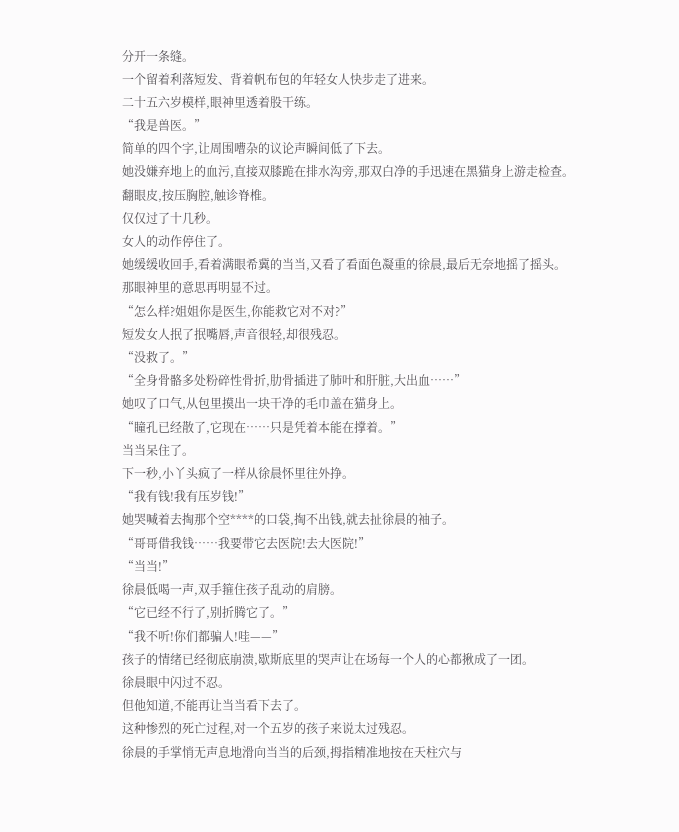分开一条缝。
一个留着利落短发、背着帆布包的年轻女人快步走了进来。
二十五六岁模样,眼神里透着股干练。
“我是兽医。”
简单的四个字,让周围嘈杂的议论声瞬间低了下去。
她没嫌弃地上的血污,直接双膝跪在排水沟旁,那双白净的手迅速在黑猫身上游走检查。
翻眼皮,按压胸腔,触诊脊椎。
仅仅过了十几秒。
女人的动作停住了。
她缓缓收回手,看着满眼希冀的当当,又看了看面色凝重的徐晨,最后无奈地摇了摇头。
那眼神里的意思再明显不过。
“怎么样?姐姐你是医生,你能救它对不对?”
短发女人抿了抿嘴唇,声音很轻,却很残忍。
“没救了。”
“全身骨骼多处粉碎性骨折,肋骨插进了肺叶和肝脏,大出血……”
她叹了口气,从包里摸出一块干净的毛巾盖在猫身上。
“瞳孔已经散了,它现在……只是凭着本能在撑着。”
当当呆住了。
下一秒,小丫头疯了一样从徐晨怀里往外挣。
“我有钱!我有压岁钱!”
她哭喊着去掏那个空****的口袋,掏不出钱,就去扯徐晨的袖子。
“哥哥借我钱……我要带它去医院!去大医院!”
“当当!”
徐晨低喝一声,双手箍住孩子乱动的肩膀。
“它已经不行了,别折腾它了。”
“我不听!你们都骗人!哇——”
孩子的情绪已经彻底崩溃,歇斯底里的哭声让在场每一个人的心都揪成了一团。
徐晨眼中闪过不忍。
但他知道,不能再让当当看下去了。
这种惨烈的死亡过程,对一个五岁的孩子来说太过残忍。
徐晨的手掌悄无声息地滑向当当的后颈,拇指精准地按在天柱穴与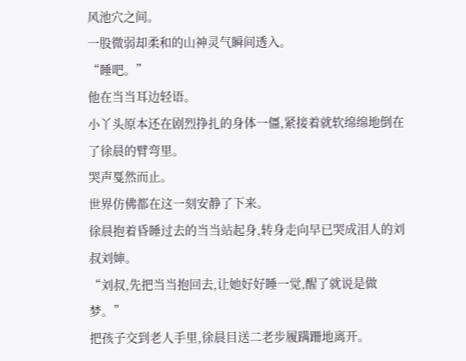风池穴之间。
一股微弱却柔和的山神灵气瞬间透入。
“睡吧。”
他在当当耳边轻语。
小丫头原本还在剧烈挣扎的身体一僵,紧接着就软绵绵地倒在了徐晨的臂弯里。
哭声戛然而止。
世界仿佛都在这一刻安静了下来。
徐晨抱着昏睡过去的当当站起身,转身走向早已哭成泪人的刘叔刘婶。
“刘叔,先把当当抱回去,让她好好睡一觉,醒了就说是做梦。”
把孩子交到老人手里,徐晨目送二老步履蹒跚地离开。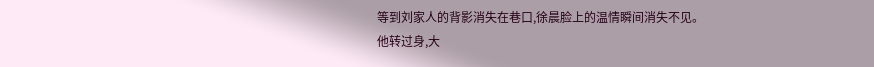等到刘家人的背影消失在巷口,徐晨脸上的温情瞬间消失不见。
他转过身,大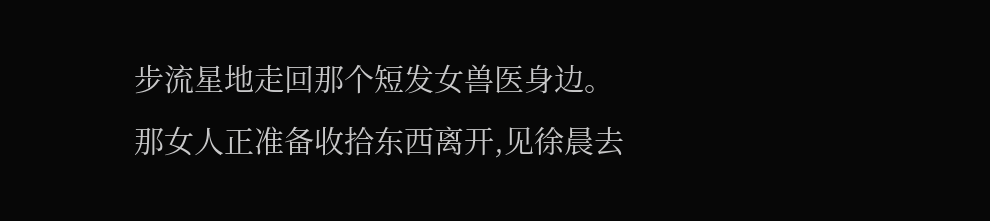步流星地走回那个短发女兽医身边。
那女人正准备收拾东西离开,见徐晨去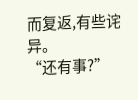而复返,有些诧异。
“还有事?”